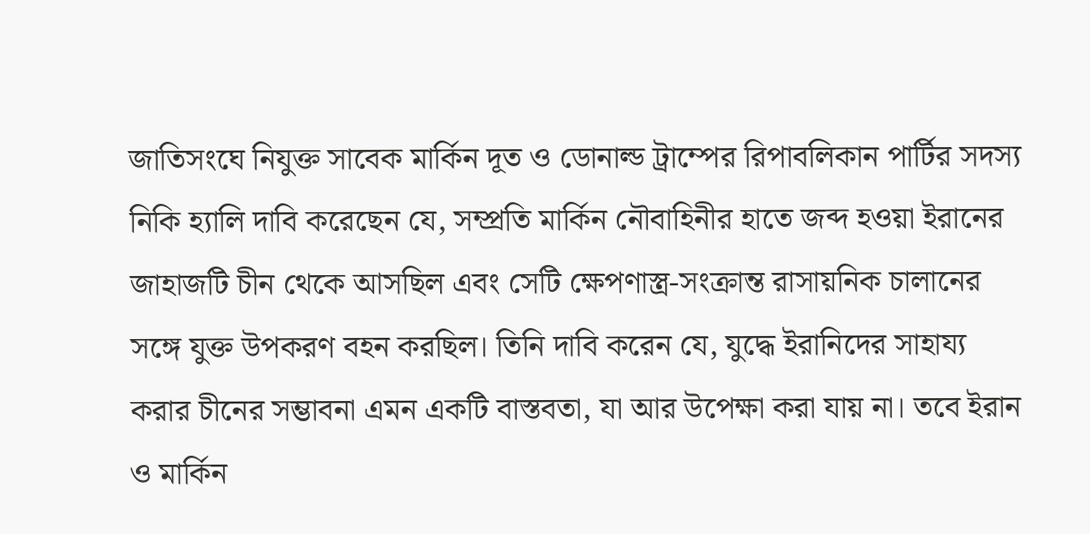জাতিসংঘে নিযুক্ত সাবেক মার্কিন দূত ও ডোনাল্ড ট্রাম্পের রিপাবলিকান পার্টির সদস্য নিকি হ্যালি দাবি করেছেন যে, সম্প্রতি মার্কিন নৌবাহিনীর হাতে জব্দ হওয়া ইরানের জাহাজটি চীন থেকে আসছিল এবং সেটি ক্ষেপণাস্ত্র-সংক্রান্ত রাসায়নিক চালানের সঙ্গে যুক্ত উপকরণ বহন করছিল। তিনি দাবি করেন যে, যুদ্ধে ইরানিদের সাহায্য করার চীনের সম্ভাবনা এমন একটি বাস্তবতা, যা আর উপেক্ষা করা যায় না। তবে ইরান ও মার্কিন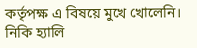কর্তৃপক্ষ এ বিষয়ে মুখে খোলেনি।
নিকি হ্যালি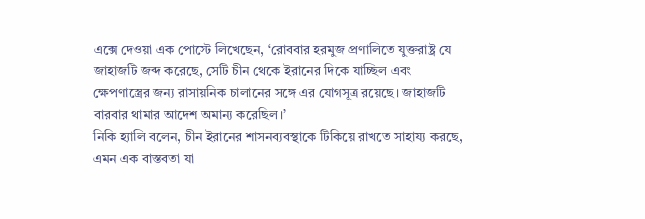এক্সে দেওয়া এক পোস্টে লিখেছেন, ‘রোববার হরমুজ প্রণালিতে যুক্তরাষ্ট্র যে জাহাজটি জব্দ করেছে, সেটি চীন থেকে ইরানের দিকে যাচ্ছিল এবং ক্ষেপণাস্ত্রের জন্য রাসায়নিক চালানের সঙ্গে এর যোগসূত্র রয়েছে। জাহাজটি বারবার থামার আদেশ অমান্য করেছিল।’
নিকি হ্যালি বলেন, চীন ইরানের শাসনব্যবস্থাকে টিকিয়ে রাখতে সাহায্য করছে, এমন এক বাস্তবতা যা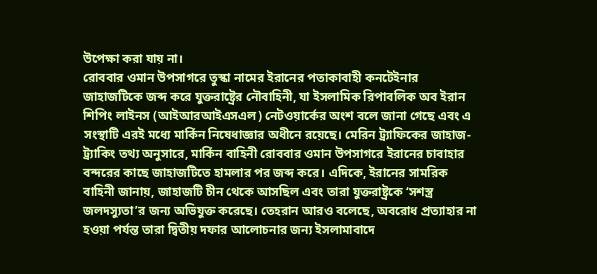উপেক্ষা করা যায় না।
রোববার ওমান উপসাগরে তুস্কা নামের ইরানের পতাকাবাহী কনটেইনার জাহাজটিকে জব্দ করে যুক্তরাষ্ট্রের নৌবাহিনী, যা ইসলামিক রিপাবলিক অব ইরান শিপিং লাইনস (আইআরআইএসএল) নেটওয়ার্কের অংশ বলে জানা গেছে এবং এ সংস্থাটি এরই মধ্যে মার্কিন নিষেধাজ্ঞার অধীনে রয়েছে। মেরিন ট্র্যাফিকের জাহাজ-ট্র্যাকিং তথ্য অনুসারে, মার্কিন বাহিনী রোববার ওমান উপসাগরে ইরানের চাবাহার বন্দরের কাছে জাহাজটিতে হামলার পর জব্দ করে। এদিকে, ইরানের সামরিক বাহিনী জানায়, জাহাজটি চীন থেকে আসছিল এবং তারা যুক্তরাষ্ট্রকে ‘সশস্ত্র জলদস্যুতা’র জন্য অভিযুক্ত করেছে। তেহরান আরও বলেছে, অবরোধ প্রত্যাহার না হওয়া পর্যন্ত তারা দ্বিতীয় দফার আলোচনার জন্য ইসলামাবাদে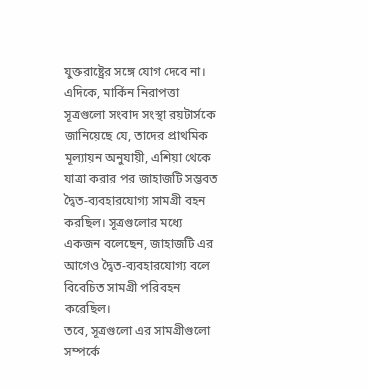যুক্তরাষ্ট্রের সঙ্গে যোগ দেবে না।
এদিকে, মার্কিন নিরাপত্তা সূত্রগুলো সংবাদ সংস্থা রয়টার্সকে জানিয়েছে যে, তাদের প্রাথমিক মূল্যায়ন অনুযায়ী, এশিয়া থেকে যাত্রা করার পর জাহাজটি সম্ভবত দ্বৈত-ব্যবহারযোগ্য সামগ্রী বহন করছিল। সূত্রগুলোর মধ্যে একজন বলেছেন, জাহাজটি এর আগেও দ্বৈত-ব্যবহারযোগ্য বলে বিবেচিত সামগ্রী পরিবহন করেছিল।
তবে, সূত্রগুলো এর সামগ্রীগুলো সম্পর্কে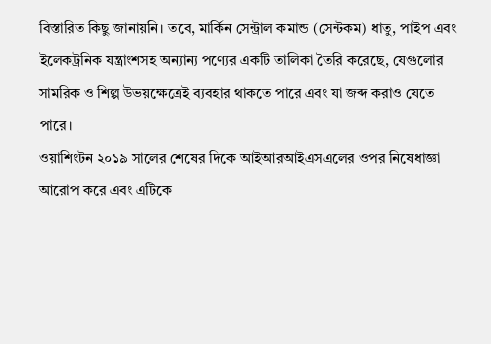বিস্তারিত কিছু জানায়নি। তবে, মার্কিন সেন্ট্রাল কমান্ড (সেন্টকম) ধাতু, পাইপ এবং ইলেকট্রনিক যন্ত্রাংশসহ অন্যান্য পণ্যের একটি তালিকা তৈরি করেছে, যেগুলোর সামরিক ও শিল্প উভয়ক্ষেত্রেই ব্যবহার থাকতে পারে এবং যা জব্দ করাও যেতে পারে।
ওয়াশিংটন ২০১৯ সালের শেষের দিকে আইআরআইএসএলের ওপর নিষেধাজ্ঞা আরোপ করে এবং এটিকে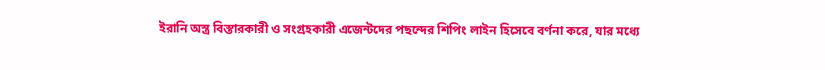ইরানি অস্ত্র বিস্তারকারী ও সংগ্রহকারী এজেন্টদের পছন্দের শিপিং লাইন হিসেবে বর্ণনা করে, যার মধ্যে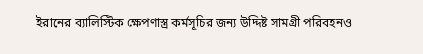ইরানের ব্যালিস্টিক ক্ষেপণাস্ত্র কর্মসূচির জন্য উদ্দিষ্ট সামগ্রী পরিবহনও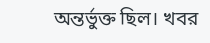অন্তর্ভুক্ত ছিল। খবর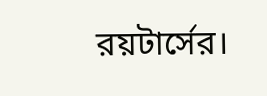রয়টার্সের।